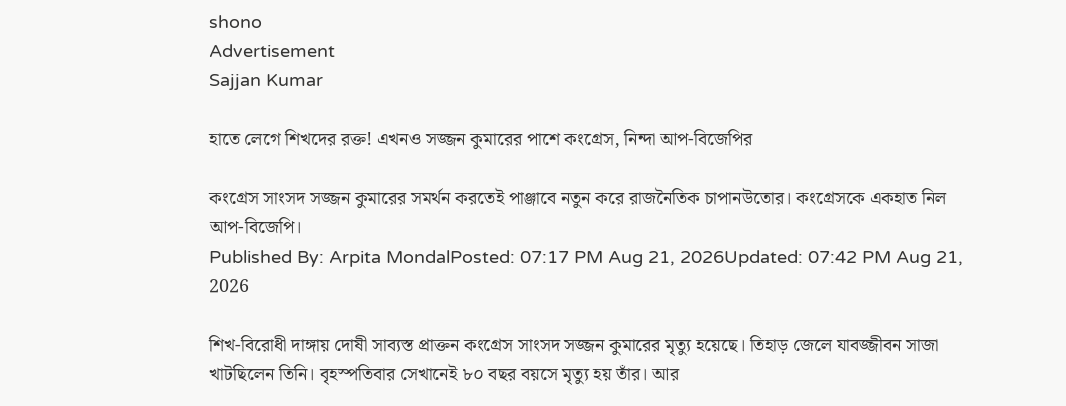shono
Advertisement
Sajjan Kumar

হাতে লেগে শিখদের রক্ত! এখনও সজ্জন কুমারের পাশে কংগ্রেস, নিন্দা আপ-বিজেপির

কংগ্রেস সাংসদ সজ্জন কুমারের সমর্থন করতেই পাঞ্জাবে নতুন করে রাজনৈতিক চাপানউতোর। কংগ্রেসকে একহাত নিল আপ-বিজেপি।
Published By: Arpita MondalPosted: 07:17 PM Aug 21, 2026Updated: 07:42 PM Aug 21, 2026

শিখ-বিরোধী দাঙ্গায় দোষী সাব্যস্ত প্রাক্তন কংগ্রেস সাংসদ সজ্জন কুমারের মৃত্যু হয়েছে। তিহাড় জেলে যাবজ্জীবন সাজা খাটছিলেন তিনি। বৃহস্পতিবার সেখানেই ৮০ বছর বয়সে মৃত্যু হয় তাঁর। আর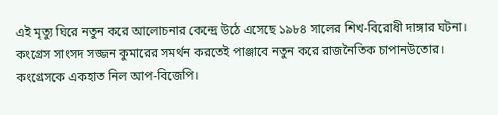এই মৃত্যু ঘিরে নতুন করে আলোচনার কেন্দ্রে উঠে এসেছে ১৯৮৪ সালের শিখ-বিরোধী দাঙ্গার ঘটনা। কংগ্রেস সাংসদ সজ্জন কুমারের সমর্থন করতেই পাঞ্জাবে নতুন করে রাজনৈতিক চাপানউতোর। কংগ্রেসকে একহাত নিল আপ-বিজেপি।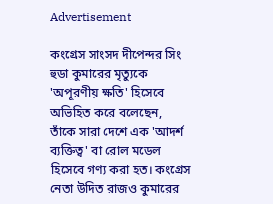Advertisement

কংগ্রেস সাংসদ দীপেন্দর সিং হুডা কুমারের মৃত্যুকে 'অপূরণীয় ক্ষতি' হিসেবে অভিহিত করে বলেছেন, তাঁকে সারা দেশে এক 'আদর্শ ব্যক্তিত্ব' বা রোল মডেল হিসেবে গণ্য করা হত। কংগ্রেস নেতা উদিত রাজও কুমারের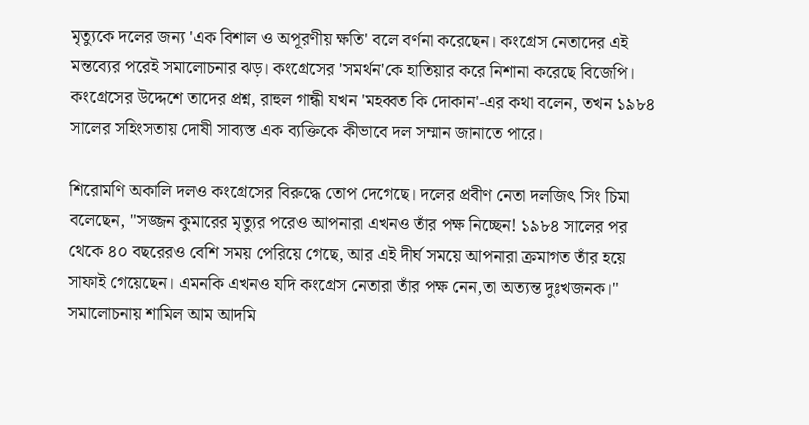মৃত্যুকে দলের জন্য 'এক বিশাল ও অপূরণীয় ক্ষতি' বলে বর্ণনা করেছেন। কংগ্রেস নেতাদের এই মন্তব্যের পরেই সমালোচনার ঝড়। কংগ্রেসের 'সমর্থন'কে হাতিয়ার করে নিশানা করেছে বিজেপি। কংগ্রেসের উদ্দেশে তাদের প্রশ্ন, রাহুল গান্ধী যখন 'মহব্বত কি দোকান'-এর কথা বলেন, তখন ১৯৮৪ সালের সহিংসতায় দোষী সাব্যস্ত এক ব্যক্তিকে কীভাবে দল সম্মান জানাতে পারে।

শিরোমণি অকালি দলও কংগ্রেসের বিরুদ্ধে তোপ দেগেছে। দলের প্রবীণ নেতা দলজিৎ সিং চিমা বলেছেন, "সজ্জন কুমারের মৃত্যুর পরেও আপনারা এখনও তাঁর পক্ষ নিচ্ছেন! ১৯৮৪ সালের পর থেকে ৪০ বছরেরও বেশি সময় পেরিয়ে গেছে, আর এই দীর্ঘ সময়ে আপনারা ক্রমাগত তাঁর হয়ে সাফাই গেয়েছেন। এমনকি এখনও যদি কংগ্রেস নেতারা তাঁর পক্ষ নেন,তা অত্যন্ত দুঃখজনক।" সমালোচনায় শামিল আম আদমি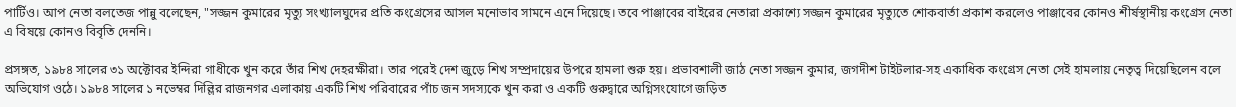পার্টিও। আপ নেতা বলতেজ পান্নু বলেছেন, "সজ্জন কুমারের মৃত্যু সংখ্যালঘুদের প্রতি কংগ্রেসের আসল মনোভাব সামনে এনে দিয়েছে। তবে পাঞ্জাবের বাইরের নেতারা প্রকাশ্যে সজ্জন কুমারের মৃত্যুতে শোকবার্তা প্রকাশ করলেও পাঞ্জাবের কোনও শীর্ষস্থানীয় কংগ্রেস নেতা এ বিষয়ে কোনও বিবৃতি দেননি।

প্রসঙ্গত, ১৯৮৪ সালের ৩১ অক্টোবর ইন্দিরা গাধীকে খুন করে তাঁর শিখ দেহরক্ষীরা। তার পরেই দেশ জুড়ে শিখ সম্প্রদায়ের উপরে হামলা শুরু হয়। প্রভাবশালী জাঠ নেতা সজ্জন কুমার, জগদীশ টাইটলার-সহ একাধিক কংগ্রেস নেতা সেই হামলায় নেতৃত্ব দিয়েছিলেন বলে অভিযোগ ওঠে। ১৯৮৪ সালের ১ নভেম্বর দিল্লির রাজনগর এলাকায় একটি শিখ পরিবারের পাঁচ জন সদস্যকে খুন করা ও একটি গুরুদ্বারে অগ্নিসংযোগে জড়িত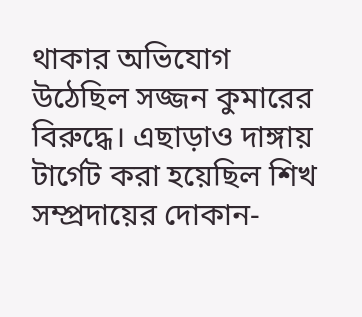থাকার অভিযোগ উঠেছিল সজ্জন কুমারের বিরুদ্ধে। এছাড়াও দাঙ্গায় টার্গেট করা হয়েছিল শিখ সম্প্রদায়ের দোকান-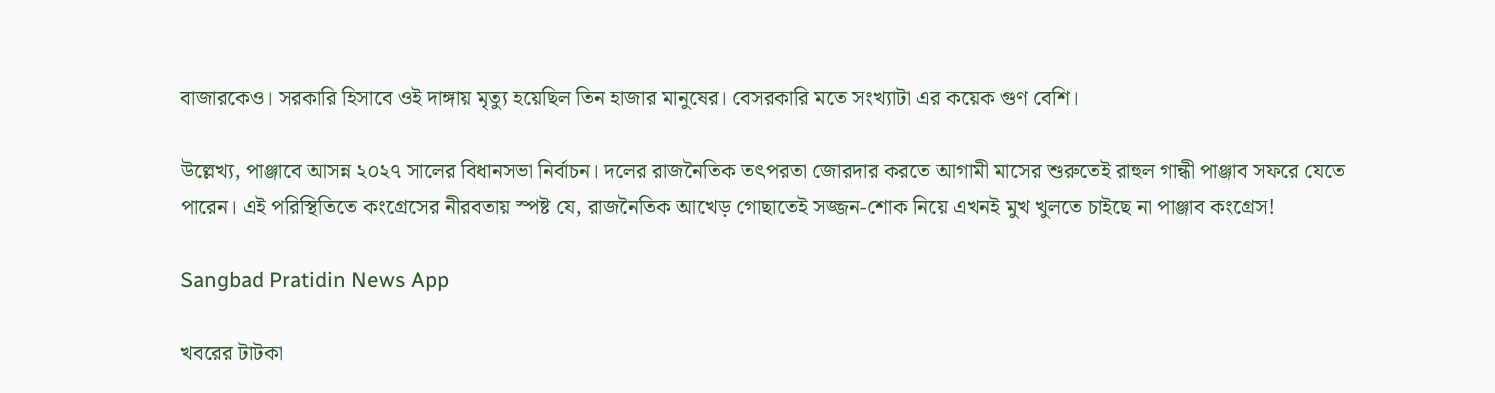বাজারকেও। সরকারি হিসাবে ওই দাঙ্গায় মৃত্যু হয়েছিল তিন হাজার মানুষের। বেসরকারি মতে সংখ্যাটা এর কয়েক গুণ বেশি।

উল্লেখ্য, পাঞ্জাবে আসন্ন ২০২৭ সালের বিধানসভা নির্বাচন। দলের রাজনৈতিক তৎপরতা জোরদার করতে আগামী মাসের শুরুতেই রাহুল গান্ধী পাঞ্জাব সফরে যেতে পারেন। এই পরিস্থিতিতে কংগ্রেসের নীরবতায় স্পষ্ট যে, রাজনৈতিক আখেড় গোছাতেই সজ্জন-শোক নিয়ে এখনই মুখ খুলতে চাইছে না পাঞ্জাব কংগ্রেস!

Sangbad Pratidin News App

খবরের টাটকা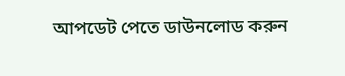আপডেট পেতে ডাউনলোড করুন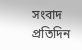সংবাদ প্রতিদিন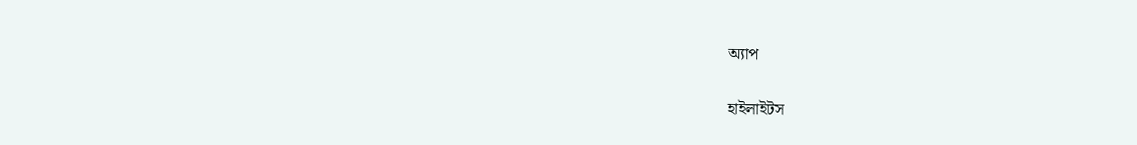অ্যাপ

হাইলাইটস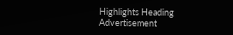Highlights Heading
Advertisement